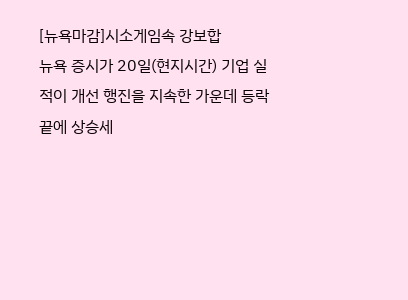[뉴욕마감]시소게임속 강보합
뉴욕 증시가 20일(현지시간) 기업 실적이 개선 행진을 지속한 가운데 등락 끝에 상승세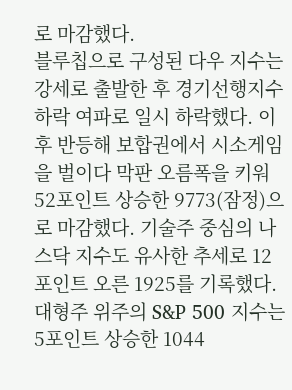로 마감했다.
블루칩으로 구성된 다우 지수는 강세로 출발한 후 경기선행지수 하락 여파로 일시 하락했다. 이후 반등해 보합권에서 시소게임을 벌이다 막판 오름폭을 키워 52포인트 상승한 9773(잠정)으로 마감했다. 기술주 중심의 나스닥 지수도 유사한 추세로 12포인트 오른 1925를 기록했다. 대형주 위주의 S&P 500 지수는 5포인트 상승한 1044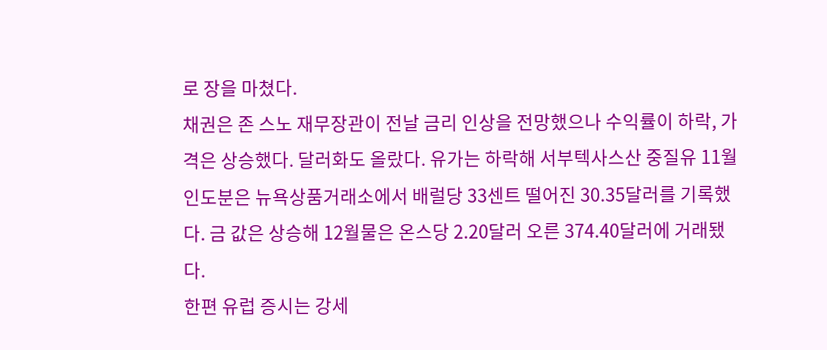로 장을 마쳤다.
채권은 존 스노 재무장관이 전날 금리 인상을 전망했으나 수익률이 하락, 가격은 상승했다. 달러화도 올랐다. 유가는 하락해 서부텍사스산 중질유 11월 인도분은 뉴욕상품거래소에서 배럴당 33센트 떨어진 30.35달러를 기록했다. 금 값은 상승해 12월물은 온스당 2.20달러 오른 374.40달러에 거래됐다.
한편 유럽 증시는 강세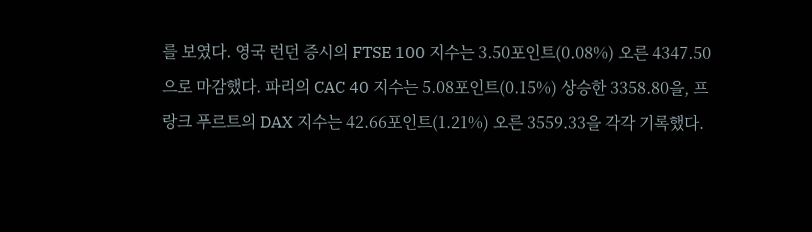를 보였다. 영국 런던 증시의 FTSE 100 지수는 3.50포인트(0.08%) 오른 4347.50으로 마감했다. 파리의 CAC 40 지수는 5.08포인트(0.15%) 상승한 3358.80을, 프랑크 푸르트의 DAX 지수는 42.66포인트(1.21%) 오른 3559.33을 각각 기록했다.